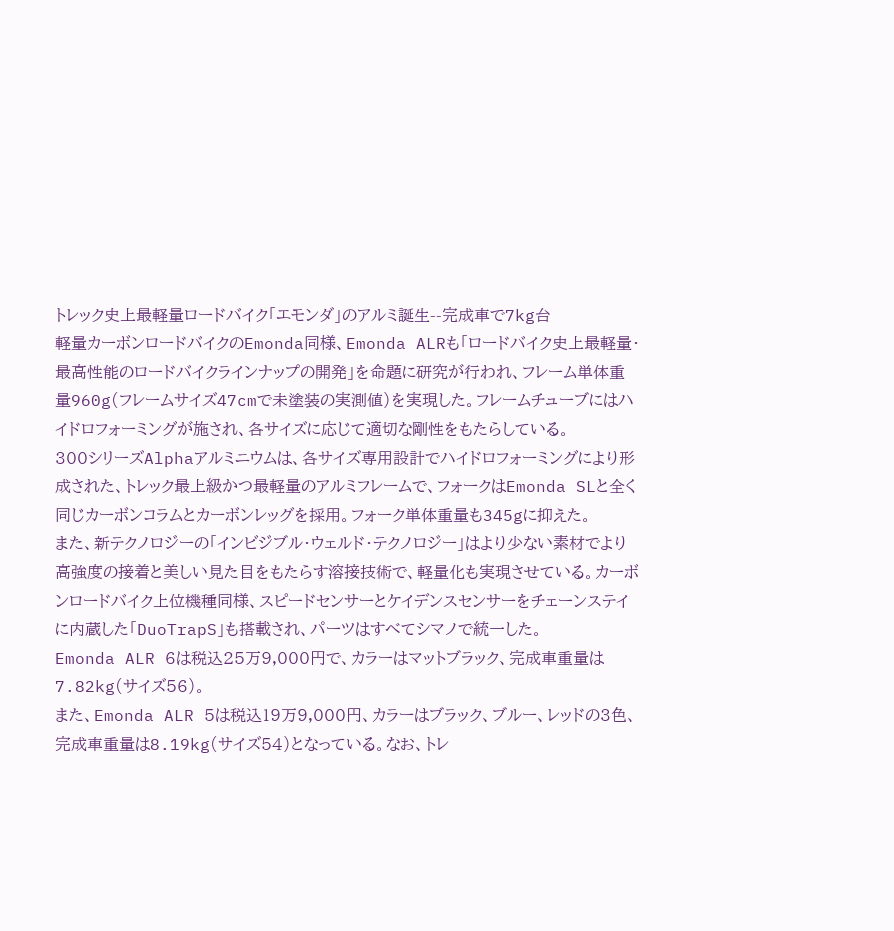トレック史上最軽量ロードバイク「エモンダ」のアルミ誕生--完成車で7kg台
軽量カーボンロードバイクのEmonda同様、Emonda ALRも「ロードバイク史上最軽量・最高性能のロードバイクラインナップの開発」を命題に研究が行われ、フレーム単体重量960g(フレームサイズ47cmで未塗装の実測値)を実現した。フレームチューブにはハイドロフォーミングが施され、各サイズに応じて適切な剛性をもたらしている。
300シリーズAlphaアルミニウムは、各サイズ専用設計でハイドロフォーミングにより形成された、トレック最上級かつ最軽量のアルミフレームで、フォークはEmonda SLと全く同じカーボンコラムとカーボンレッグを採用。フォーク単体重量も345gに抑えた。
また、新テクノロジーの「インビジブル・ウェルド・テクノロジー」はより少ない素材でより高強度の接着と美しい見た目をもたらす溶接技術で、軽量化も実現させている。カーボンロードバイク上位機種同様、スピードセンサーとケイデンスセンサーをチェーンステイに内蔵した「DuoTrapS」も搭載され、パーツはすべてシマノで統一した。
Emonda ALR 6は税込25万9,000円で、カラーはマットブラック、完成車重量は7.82kg(サイズ56)。
また、Emonda ALR 5は税込19万9,000円、カラーはブラック、ブルー、レッドの3色、完成車重量は8.19kg(サイズ54)となっている。なお、トレ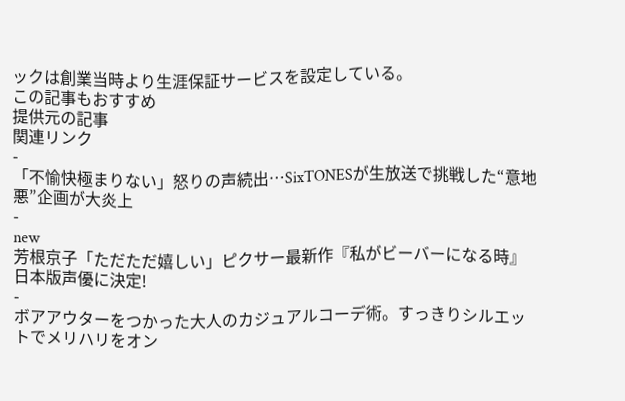ックは創業当時より生涯保証サービスを設定している。
この記事もおすすめ
提供元の記事
関連リンク
-
「不愉快極まりない」怒りの声続出…SixTONESが生放送で挑戦した“意地悪”企画が大炎上
-
new
芳根京子「ただただ嬉しい」ピクサー最新作『私がビーバーになる時』日本版声優に決定!
-
ボアアウターをつかった大人のカジュアルコーデ術。すっきりシルエットでメリハリをオン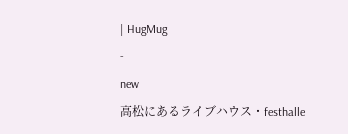| HugMug
-
new
高松にあるライブハウス・festhalle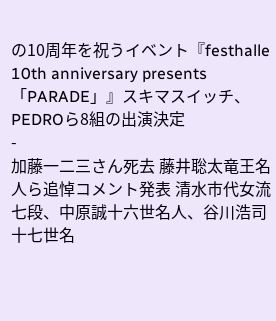の10周年を祝うイベント『festhalle 10th anniversary presents 「PARADE」』スキマスイッチ、PEDROら8組の出演決定
-
加藤一二三さん死去 藤井聡太竜王名人ら追悼コメント発表 清水市代女流七段、中原誠十六世名人、谷川浩司十七世名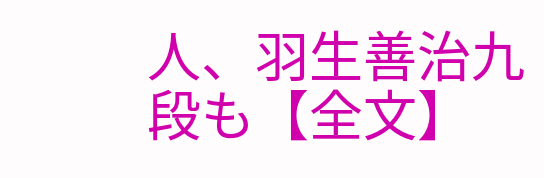人、羽生善治九段も【全文】